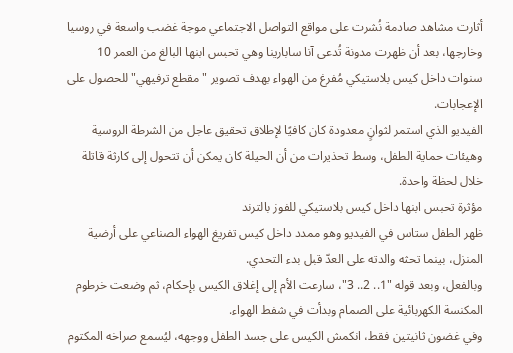أثارت مشاهد صادمة نُشرت على مواقع التواصل الاجتماعي موجة غضب واسعة في روسيا وخارجها، بعد أن ظهرت مدونة تُدعى آنا سابارينا وهي تحبس ابنها البالغ من العمر 10 سنوات داخل كيس بلاستيكي مُفرغ من الهواء بهدف تصوير "مقطع ترفيهي" للحصول على الإعجابات.
الفيديو الذي استمر لثوانٍ معدودة كان كافيًا لإطلاق تحقيق عاجل من الشرطة الروسية وهيئات حماية الطفل، وسط تحذيرات من أن الحيلة كان يمكن أن تتحول إلى كارثة قاتلة خلال لحظة واحدة.
مؤثرة تحبس ابنها داخل كيس بلاستيكي للفوز بالترند
ظهر الطفل ستاس في الفيديو وهو ممدد داخل كيس تفريغ الهواء الصناعي على أرضية المنزل، بينما تحثه والدته على العدّ قبل بدء التحدي.
وبالفعل، وبعد قوله "1.. 2.. 3"، سارعت الأم إلى إغلاق الكيس بإحكام، ثم وضعت خرطوم المكنسة الكهربائية على الصمام وبدأت في شفط الهواء.
وفي غضون ثانيتين فقط، انكمش الكيس على جسد الطفل ووجهه، ليُسمع صراخه المكتوم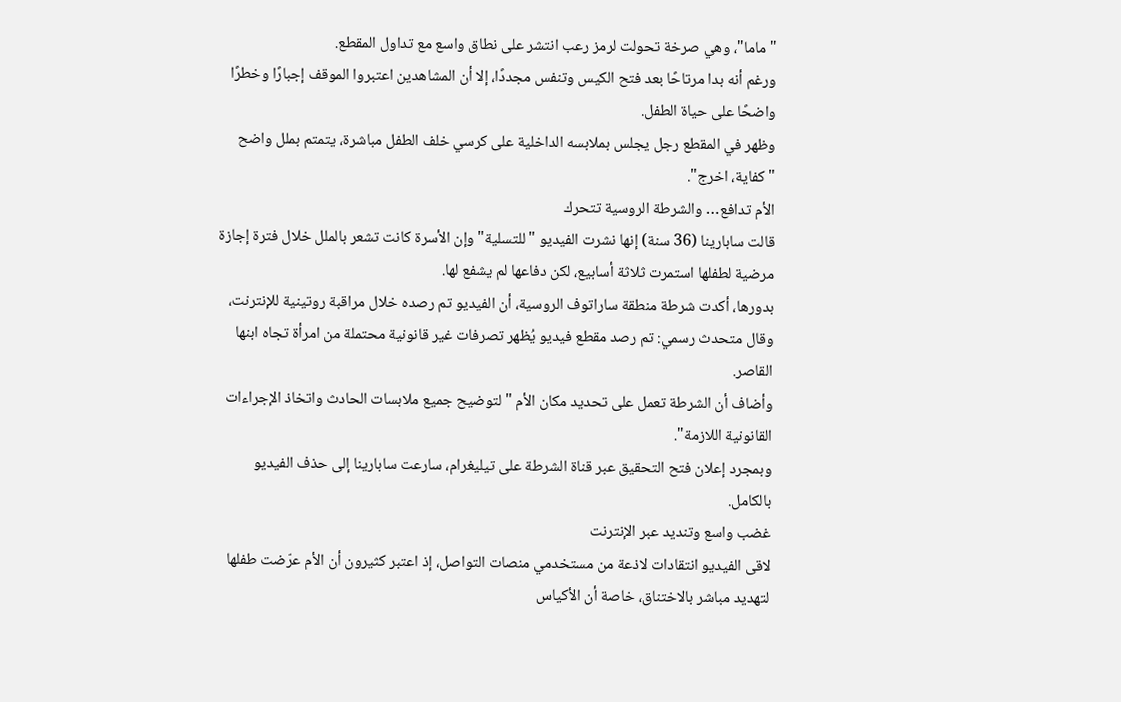"ماما"، وهي صرخة تحولت لرمز رعب انتشر على نطاق واسع مع تداول المقطع.
ورغم أنه بدا مرتاحًا بعد فتح الكيس وتنفس مجددًا، إلا أن المشاهدين اعتبروا الموقف إجبارًا وخطرًا واضحًا على حياة الطفل.
وظهر في المقطع رجل يجلس بملابسه الداخلية على كرسي خلف الطفل مباشرة، يتمتم بملل واضح "كفاية، اخرج".
الأم تدافع… والشرطة الروسية تتحرك
قالت سابارينا (36 سنة) إنها نشرت الفيديو "للتسلية" وإن الأسرة كانت تشعر بالملل خلال فترة إجازة مرضية لطفلها استمرت ثلاثة أسابيع، لكن دفاعها لم يشفع لها.
بدورها، أكدت شرطة منطقة ساراتوف الروسية، أن الفيديو تم رصده خلال مراقبة روتينية للإنترنت، وقال متحدث رسمي: تم رصد مقطع فيديو يُظهر تصرفات غير قانونية محتملة من امرأة تجاه ابنها القاصر.
وأضاف أن الشرطة تعمل على تحديد مكان الأم "لتوضيح جميع ملابسات الحادث واتخاذ الإجراءات القانونية اللازمة".
وبمجرد إعلان فتح التحقيق عبر قناة الشرطة على تيليغرام، سارعت سابارينا إلى حذف الفيديو بالكامل.
غضب واسع وتنديد عبر الإنترنت
لاقى الفيديو انتقادات لاذعة من مستخدمي منصات التواصل، إذ اعتبر كثيرون أن الأم عرّضت طفلها لتهديد مباشر بالاختناق، خاصة أن الأكياس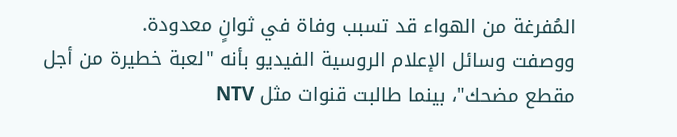المُفرغة من الهواء قد تسبب وفاة في ثوانٍ معدودة.
ووصفت وسائل الإعلام الروسية الفيديو بأنه "لعبة خطيرة من أجل مقطع مضحك"، بينما طالبت قنوات مثل NTV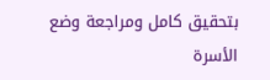بتحقيق كامل ومراجعة وضع الأسرة